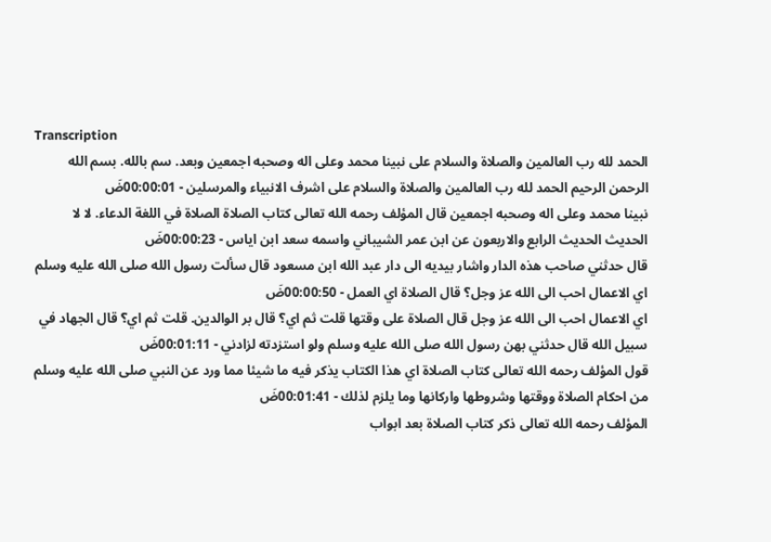Transcription
الحمد لله رب العالمين والصلاة والسلام على نبينا محمد وعلى اله وصحبه اجمعين وبعد. سم بالله. بسم الله الرحمن الرحيم الحمد لله رب العالمين والصلاة والسلام على اشرف الانبياء والمرسلين - 00:00:01ضَ
نبينا محمد وعلى اله وصحبه اجمعين قال المؤلف رحمه الله تعالى كتاب الصلاة الصلاة في اللغة الدعاء. لا لا الحديث الحديث الرابع والاربعون عن ابن عمر الشيباني واسمه سعد ابن اياس - 00:00:23ضَ
قال حدثني صاحب هذه الدار واشار بيديه الى دار عبد الله ابن مسعود قال سألت رسول الله صلى الله عليه وسلم اي الاعمال احب الى الله عز وجل؟ قال الصلاة اي العمل - 00:00:50ضَ
اي الاعمال احب الى الله عز وجل قال الصلاة على وقتها قلت ثم اي؟ قال بر الوالدين. قلت ثم اي؟ قال الجهاد في سبيل الله قال حدثني بهن رسول الله صلى الله عليه وسلم ولو استزدته لزادني - 00:01:11ضَ
قول المؤلف رحمه الله تعالى كتاب الصلاة اي هذا الكتاب يذكر فيه ما شيئا مما ورد عن النبي صلى الله عليه وسلم من احكام الصلاة ووقتها وشروطها واركانها وما يلزم لذلك - 00:01:41ضَ
المؤلف رحمه الله تعالى ذكر كتاب الصلاة بعد ابواب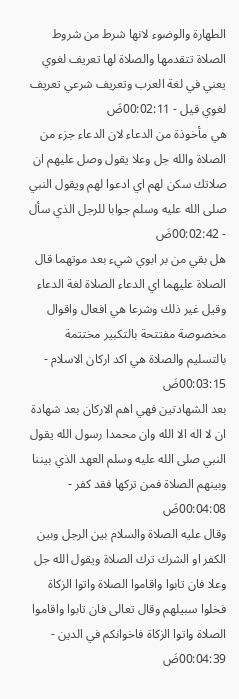الطهارة والوضوء لانها شرط من شروط الصلاة تتقدمها والصلاة لها تعريف لغوي يعني في لغة العرب وتعريف شرعي تعريف لغوي قيل - 00:02:11ضَ
هي مأخوذة من الدعاء لان الدعاء جزء من الصلاة والله جل وعلا يقول وصل عليهم ان صلاتك سكن لهم اي ادعوا لهم ويقول النبي صلى الله عليه وسلم جوابا للرجل الذي سأل - 00:02:42ضَ
هل بقي من بر ابوي شيء بعد موتهما قال الصلاة عليهما اي الدعاء الصلاة لغة الدعاء وقيل غير ذلك وشرعا هي افعال واقوال مخصوصة مفتتحة بالتكبير مختتمة بالتسليم والصلاة هي اكد اركان الاسلام - 00:03:15ضَ
بعد الشهادتين فهي اهم الاركان بعد شهادة ان لا اله الا الله وان محمدا رسول الله يقول النبي صلى الله عليه وسلم العهد الذي بيننا وبينهم الصلاة فمن تركها فقد كفر - 00:04:08ضَ
وقال عليه الصلاة والسلام بين الرجل وبين الكفر او الشرك ترك الصلاة ويقول الله جل وعلا فان تابوا واقاموا الصلاة واتوا الزكاة فخلوا سبيلهم وقال تعالى فان تابوا واقاموا الصلاة واتوا الزكاة فاخوانكم في الدين - 00:04:39ضَ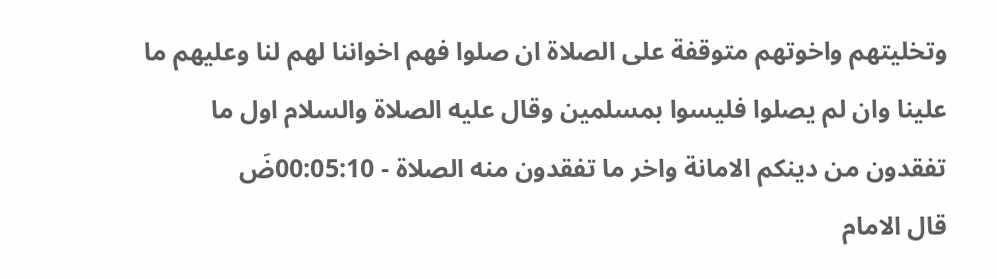وتخليتهم واخوتهم متوقفة على الصلاة ان صلوا فهم اخواننا لهم لنا وعليهم ما علينا وان لم يصلوا فليسوا بمسلمين وقال عليه الصلاة والسلام اول ما تفقدون من دينكم الامانة واخر ما تفقدون منه الصلاة - 00:05:10ضَ
قال الامام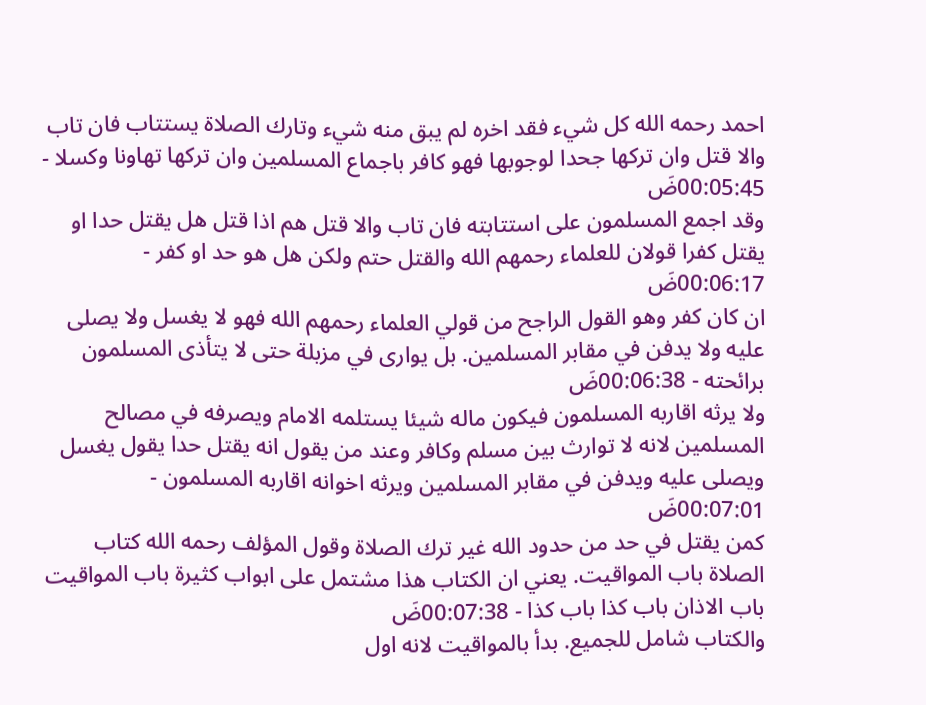احمد رحمه الله كل شيء فقد اخره لم يبق منه شيء وتارك الصلاة يستتاب فان تاب والا قتل وان تركها جحدا لوجوبها فهو كافر باجماع المسلمين وان تركها تهاونا وكسلا - 00:05:45ضَ
وقد اجمع المسلمون على استتابته فان تاب والا قتل هم اذا قتل هل يقتل حدا او يقتل كفرا قولان للعلماء رحمهم الله والقتل حتم ولكن هل هو حد او كفر - 00:06:17ضَ
ان كان كفر وهو القول الراجح من قولي العلماء رحمهم الله فهو لا يغسل ولا يصلى عليه ولا يدفن في مقابر المسلمين. بل يوارى في مزبلة حتى لا يتأذى المسلمون برائحته - 00:06:38ضَ
ولا يرثه اقاربه المسلمون فيكون ماله شيئا يستلمه الامام ويصرفه في مصالح المسلمين لانه لا توارث بين مسلم وكافر وعند من يقول انه يقتل حدا يقول يغسل ويصلى عليه ويدفن في مقابر المسلمين ويرثه اخوانه اقاربه المسلمون - 00:07:01ضَ
كمن يقتل في حد من حدود الله غير ترك الصلاة وقول المؤلف رحمه الله كتاب الصلاة باب المواقيت. يعني ان الكتاب هذا مشتمل على ابواب كثيرة باب المواقيت باب الاذان باب كذا باب كذا - 00:07:38ضَ
والكتاب شامل للجميع. بدأ بالمواقيت لانه اول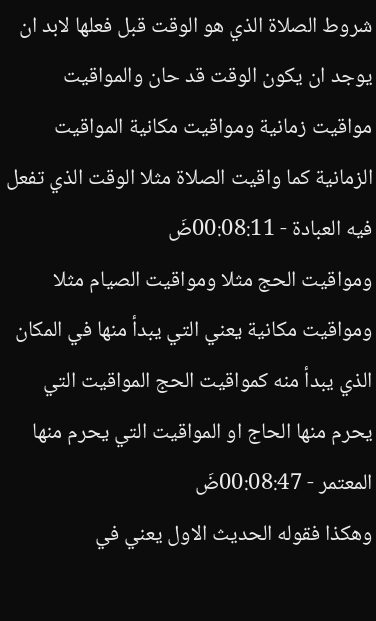شروط الصلاة الذي هو الوقت قبل فعلها لابد ان يوجد ان يكون الوقت قد حان والمواقيت مواقيت زمانية ومواقيت مكانية المواقيت الزمانية كما واقيت الصلاة مثلا الوقت الذي تفعل فيه العبادة - 00:08:11ضَ
ومواقيت الحج مثلا ومواقيت الصيام مثلا ومواقيت مكانية يعني التي يبدأ منها في المكان الذي يبدأ منه كمواقيت الحج المواقيت التي يحرم منها الحاج او المواقيت التي يحرم منها المعتمر - 00:08:47ضَ
وهكذا فقوله الحديث الاول يعني في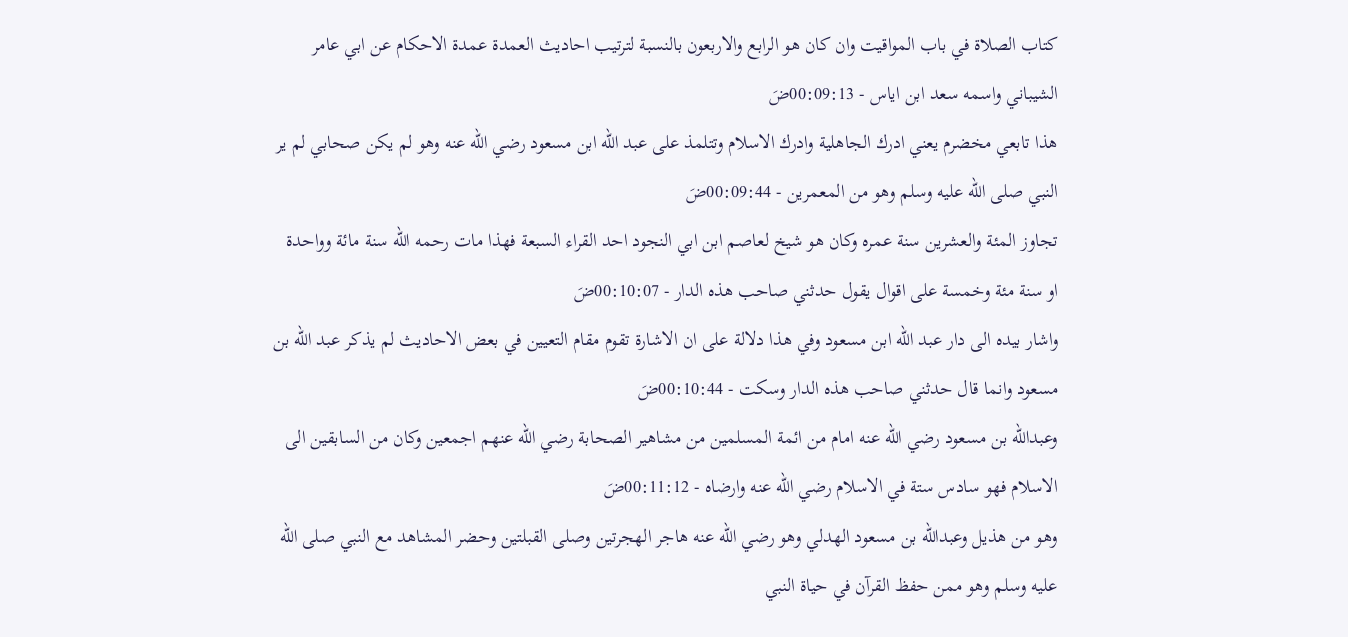كتاب الصلاة في باب المواقيت وان كان هو الرابع والاربعون بالنسبة لترتيب احاديث العمدة عمدة الاحكام عن ابي عامر الشيباني واسمه سعد ابن اياس - 00:09:13ضَ
هذا تابعي مخضرم يعني ادرك الجاهلية وادرك الاسلام وتتلمذ على عبد الله ابن مسعود رضي الله عنه وهو لم يكن صحابي لم ير النبي صلى الله عليه وسلم وهو من المعمرين - 00:09:44ضَ
تجاوز المئة والعشرين سنة عمره وكان هو شيخ لعاصم ابن ابي النجود احد القراء السبعة فهذا مات رحمه الله سنة مائة وواحدة او سنة مئة وخمسة على اقوال يقول حدثني صاحب هذه الدار - 00:10:07ضَ
واشار بيده الى دار عبد الله ابن مسعود وفي هذا دلالة على ان الاشارة تقوم مقام التعيين في بعض الاحاديث لم يذكر عبد الله بن مسعود وانما قال حدثني صاحب هذه الدار وسكت - 00:10:44ضَ
وعبدالله بن مسعود رضي الله عنه امام من ائمة المسلمين من مشاهير الصحابة رضي الله عنهم اجمعين وكان من السابقين الى الاسلام فهو سادس ستة في الاسلام رضي الله عنه وارضاه - 00:11:12ضَ
وهو من هذيل وعبدالله بن مسعود الهدلي وهو رضي الله عنه هاجر الهجرتين وصلى القبلتين وحضر المشاهد مع النبي صلى الله عليه وسلم وهو ممن حفظ القرآن في حياة النبي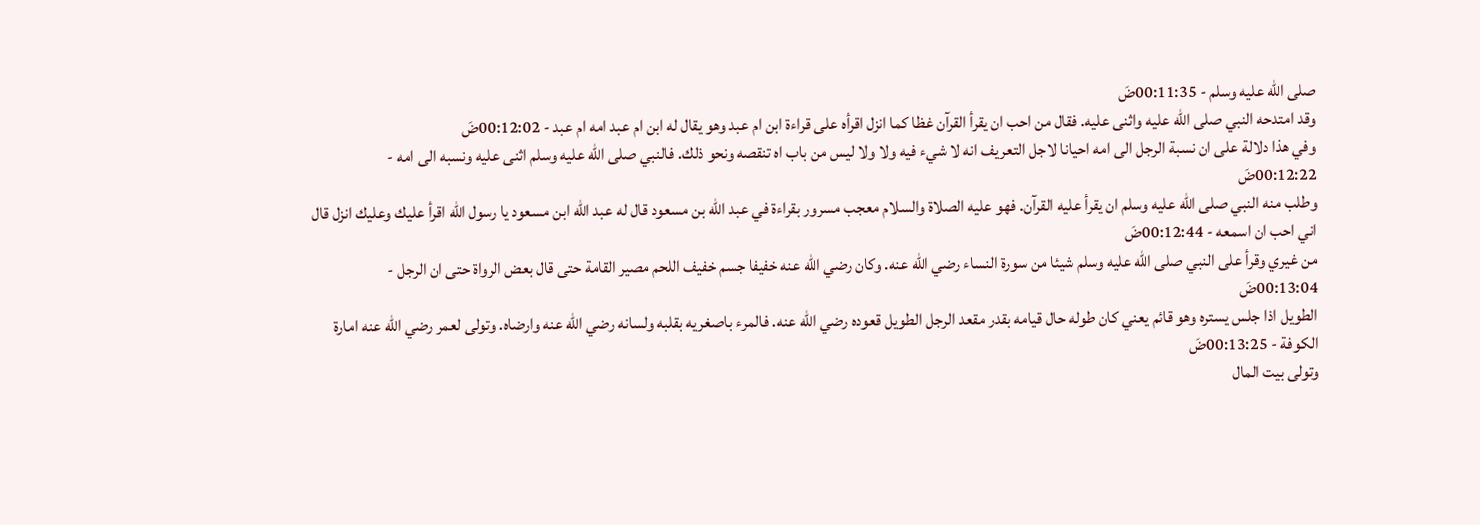صلى الله عليه وسلم - 00:11:35ضَ
وقد امتدحه النبي صلى الله عليه واثنى عليه. فقال من احب ان يقرأ القرآن غظا كما انزل اقرأه على قراءة ابن ام عبد وهو يقال له ابن ام عبد امه ام عبد - 00:12:02ضَ
وفي هذا دلالة على ان نسبة الرجل الى امه احيانا لاجل التعريف انه لا شيء فيه ولا ولا ليس من باب اه تنقصه ونحو ذلك. فالنبي صلى الله عليه وسلم اثنى عليه ونسبه الى امه - 00:12:22ضَ
وطلب منه النبي صلى الله عليه وسلم ان يقرأ عليه القرآن. فهو عليه الصلاة والسلام معجب مسرور بقراءة في عبد الله بن مسعود قال له عبد الله ابن مسعود يا رسول الله اقرأ عليك وعليك انزل قال اني احب ان اسمعه - 00:12:44ضَ
من غيري وقرأ على النبي صلى الله عليه وسلم شيئا من سورة النساء رضي الله عنه. وكان رضي الله عنه خفيفا جسم خفيف اللحم مصير القامة حتى قال بعض الرواة حتى ان الرجل - 00:13:04ضَ
الطويل اذا جلس يستره وهو قائم يعني كان طوله حال قيامه بقدر مقعد الرجل الطويل قعوده رضي الله عنه. فالمرء باصغريه بقلبه ولسانه رضي الله عنه وارضاه. وتولى لعمر رضي الله عنه امارة الكوفة - 00:13:25ضَ
وتولى بيت المال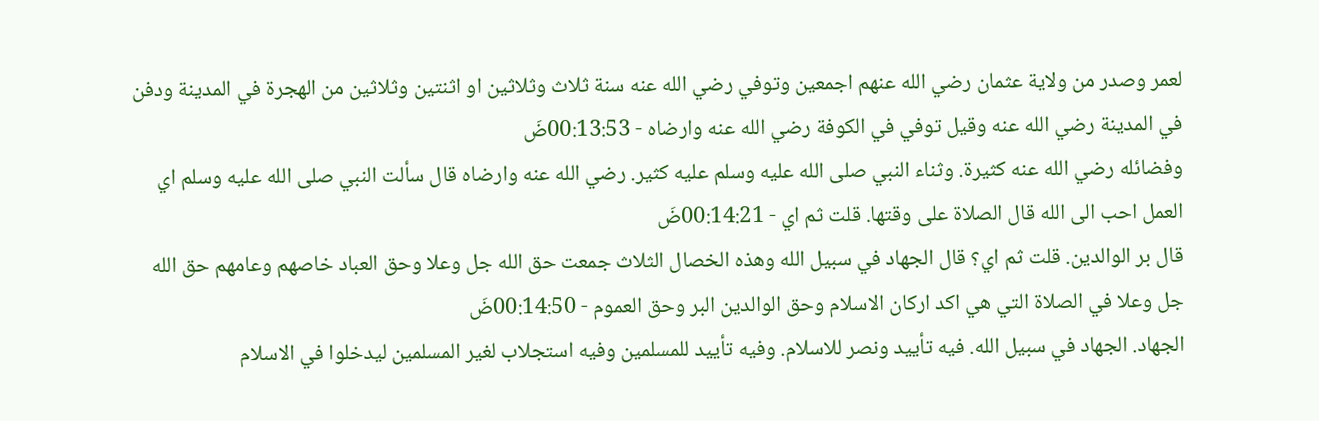لعمر وصدر من ولاية عثمان رضي الله عنهم اجمعين وتوفي رضي الله عنه سنة ثلاث وثلاثين او اثنتين وثلاثين من الهجرة في المدينة ودفن في المدينة رضي الله عنه وقيل توفي في الكوفة رضي الله عنه وارضاه - 00:13:53ضَ
وفضائله رضي الله عنه كثيرة. وثناء النبي صلى الله عليه وسلم عليه كثير. رضي الله عنه وارضاه قال سألت النبي صلى الله عليه وسلم اي العمل احب الى الله قال الصلاة على وقتها. قلت ثم اي - 00:14:21ضَ
قال بر الوالدين. قلت ثم اي؟ قال الجهاد في سبيل الله وهذه الخصال الثلاث جمعت حق الله جل وعلا وحق العباد خاصهم وعامهم حق الله جل وعلا في الصلاة التي هي اكد اركان الاسلام وحق الوالدين البر وحق العموم - 00:14:50ضَ
الجهاد. الجهاد في سبيل الله. فيه تأييد ونصر للاسلام. وفيه تأييد للمسلمين وفيه استجلاب لغير المسلمين ليدخلوا في الاسلام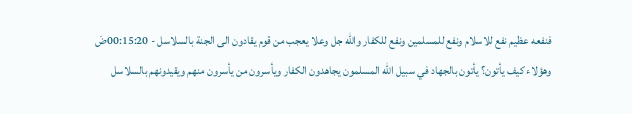فنفعه عظيم نفع للاسلام ونفع للمسلمين ونفع للكفار والله جل وعلا يعجب من قوم يقادون الى الجنة بالسلاسل - 00:15:20ضَ
وهؤلاء كيف يأتون؟ يأتون بالجهاد في سبيل الله المسلمون يجاهدون الكفار ويأسرون من يأسرون منهم ويقيدونهم بالسلاسل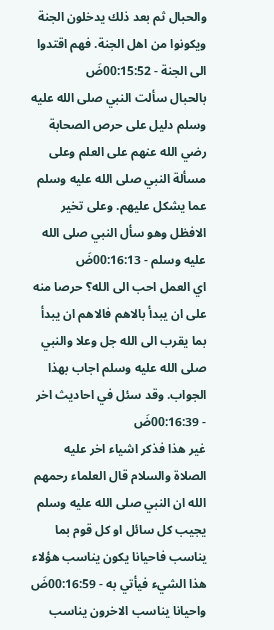والحبال ثم بعد ذلك يدخلون الجنة ويكونوا من اهل الجنة. فهم اقتدوا الى الجنة - 00:15:52ضَ
بالحبال سألت النبي صلى الله عليه وسلم دليل على حرص الصحابة رضي الله عنهم على العلم وعلى مسألة النبي صلى الله عليه وسلم عما يشكل عليهم. وعلى تخير الافظل وهو سأل النبي صلى الله عليه وسلم - 00:16:13ضَ
اي العمل احب الى الله؟ حرصا منه على ان يبدأ بالاهم فالاهم ان يبدأ بما يقرب الى الله جل وعلا والنبي صلى الله عليه وسلم اجاب بهذا الجواب. وقد سئل في احاديث اخر - 00:16:39ضَ
غير هذا فذكر اشياء اخر عليه الصلاة والسلام قال العلماء رحمهم الله ان النبي صلى الله عليه وسلم يجيب كل سائل او كل قوم بما يناسب فاحيانا يكون يناسب هؤلاء هذا الشيء فيأتي به - 00:16:59ضَ
واحيانا يناسب الاخرون يناسب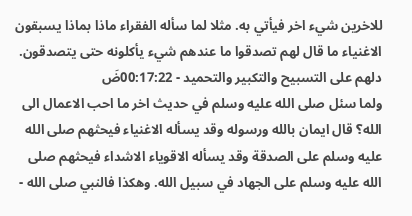للاخرين شيء اخر فيأتي به. مثلا لما سأله الفقراء ماذا بماذا يسبقون الاغنياء ما قال لهم تصدقوا ما عندهم شيء يأكلونه حتى يتصدقون. دلهم على التسبيح والتكبير والتحميد - 00:17:22ضَ
ولما سئل صلى الله عليه وسلم في حديث اخر ما احب الاعمال الى الله؟ قال ايمان بالله ورسوله وقد يسأله الاغنياء فيحثهم صلى الله عليه وسلم على الصدقة وقد يسأله الاقوياء الاشداء فيحثهم صلى الله عليه وسلم على الجهاد في سبيل الله. وهكذا فالنبي صلى الله -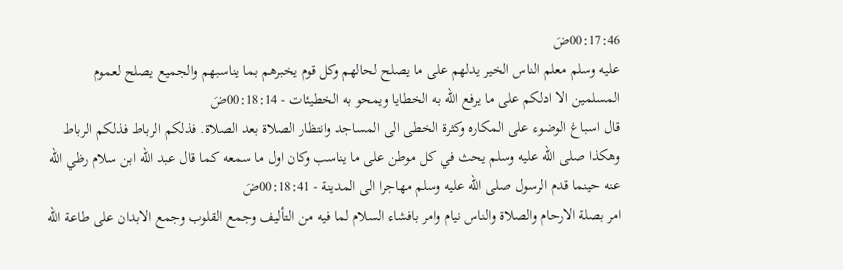00:17:46ضَ
عليه وسلم معلم الناس الخير يدلهم على ما يصلح لحالهم وكل قوم يخبرهم بما يناسبهم والجميع يصلح لعموم المسلمين الا ادلكم على ما يرفع الله به الخطايا ويمحو به الخطيئات - 00:18:14ضَ
قال اسباغ الوضوء على المكاره وكثرة الخطى الى المساجد وانتظار الصلاة بعد الصلاة. فذلكم الرباط فذلكم الرباط وهكذا صلى الله عليه وسلم يحث في كل موطن على ما يناسب وكان اول ما سمعه كما قال عبد الله ابن سلام رظي الله عنه حينما قدم الرسول صلى الله عليه وسلم مهاجرا الى المدينة - 00:18:41ضَ
امر بصلة الارحام والصلاة والناس نيام وامر بافشاء السلام لما فيه من التأليف وجمع القلوب وجمع الابدان على طاعة الله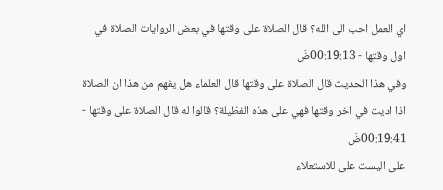اي العمل احب الى الله؟ قال الصلاة على وقتها في بعض الروايات الصلاة في اول وقتها - 00:19:13ضَ
وفي هذا الحديث قال الصلاة على وقتها قال العلماء هل يفهم من هذا ان الصلاة اذا اديت في اخر وقتها فهي على هذه الفظيلة؟ قالوا له قال الصلاة على وقتها - 00:19:41ضَ
على اليست على للاستعلاء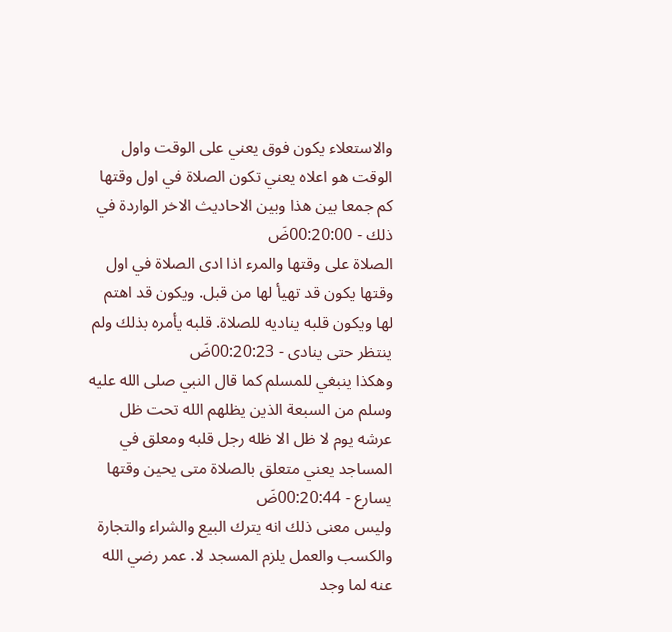والاستعلاء يكون فوق يعني على الوقت واول الوقت هو اعلاه يعني تكون الصلاة في اول وقتها كم جمعا بين هذا وبين الاحاديث الاخر الواردة في ذلك - 00:20:00ضَ
الصلاة على وقتها والمرء اذا ادى الصلاة في اول وقتها يكون قد تهيأ لها من قبل. ويكون قد اهتم لها ويكون قلبه يناديه للصلاة. قلبه يأمره بذلك ولم ينتظر حتى ينادى - 00:20:23ضَ
وهكذا ينبغي للمسلم كما قال النبي صلى الله عليه وسلم من السبعة الذين يظلهم الله تحت ظل عرشه يوم لا ظل الا ظله رجل قلبه ومعلق في المساجد يعني متعلق بالصلاة متى يحين وقتها يسارع - 00:20:44ضَ
وليس معنى ذلك انه يترك البيع والشراء والتجارة والكسب والعمل يلزم المسجد لا. عمر رضي الله عنه لما وجد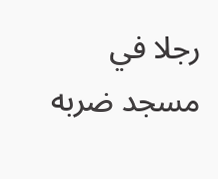رجلا في مسجد ضربه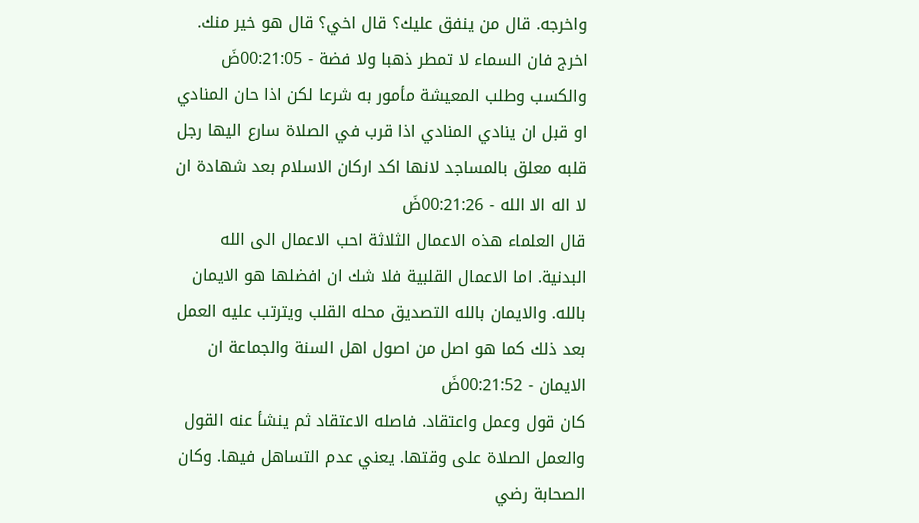واخرجه. قال من ينفق عليك؟ قال اخي؟ قال هو خير منك. اخرج فان السماء لا تمطر ذهبا ولا فضة - 00:21:05ضَ
والكسب وطلب المعيشة مأمور به شرعا لكن اذا حان المنادي او قبل ان ينادي المنادي اذا قرب في الصلاة سارع اليها رجل قلبه معلق بالمساجد لانها اكد اركان الاسلام بعد شهادة ان لا اله الا الله - 00:21:26ضَ
قال العلماء هذه الاعمال الثلاثة احب الاعمال الى الله البدنية. اما الاعمال القلبية فلا شك ان افضلها هو الايمان بالله. والايمان بالله التصديق محله القلب ويترتب عليه العمل بعد ذلك كما هو اصل من اصول اهل السنة والجماعة ان الايمان - 00:21:52ضَ
كان قول وعمل واعتقاد. فاصله الاعتقاد ثم ينشأ عنه القول والعمل الصلاة على وقتها. يعني عدم التساهل فيها. وكان الصحابة رضي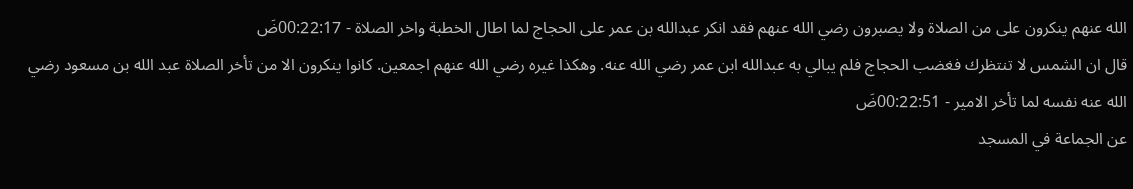الله عنهم ينكرون على من الصلاة ولا يصبرون رضي الله عنهم فقد انكر عبدالله بن عمر على الحجاج لما اطال الخطبة واخر الصلاة - 00:22:17ضَ
قال ان الشمس لا تنتظرك فغضب الحجاج فلم يبالي به عبدالله ابن عمر رضي الله عنه. وهكذا غيره رضي الله عنهم اجمعين. كانوا ينكرون الا من تأخر الصلاة عبد الله بن مسعود رضي الله عنه نفسه لما تأخر الامير - 00:22:51ضَ
عن الجماعة في المسجد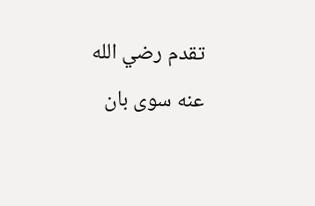تقدم رضي الله عنه سوى بان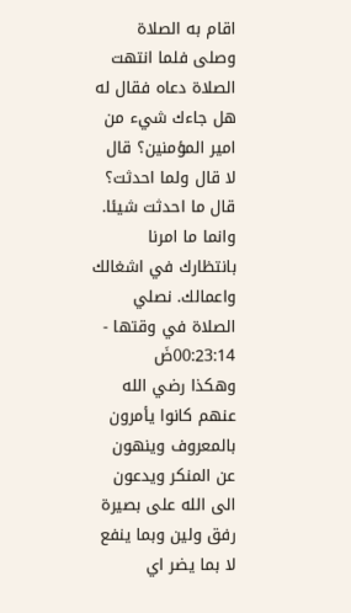اقام به الصلاة وصلى فلما انتهت الصلاة دعاه فقال له هل جاءك شيء من امير المؤمنين؟ قال لا قال ولما احدثت؟ قال ما احدثت شيئا. وانما ما امرنا بانتظارك في اشغالك واعمالك. نصلي الصلاة في وقتها - 00:23:14ضَ
وهكذا رضي الله عنهم كانوا يأمرون بالمعروف وينهون عن المنكر ويدعون الى الله على بصيرة رفق ولين وبما ينفع لا بما يضر اي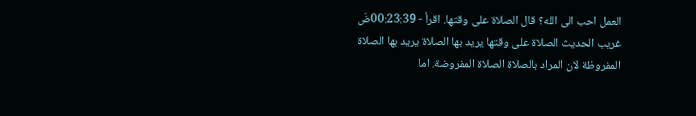العمل احب الى الله؟ قال الصلاة على وقتها. اقرأ - 00:23:39ضَ
غريب الحديث الصلاة على وقتها يريد بها الصلاة يريد بها الصلاة المفروظة لان المراد بالصلاة الصلاة المفروضة. اما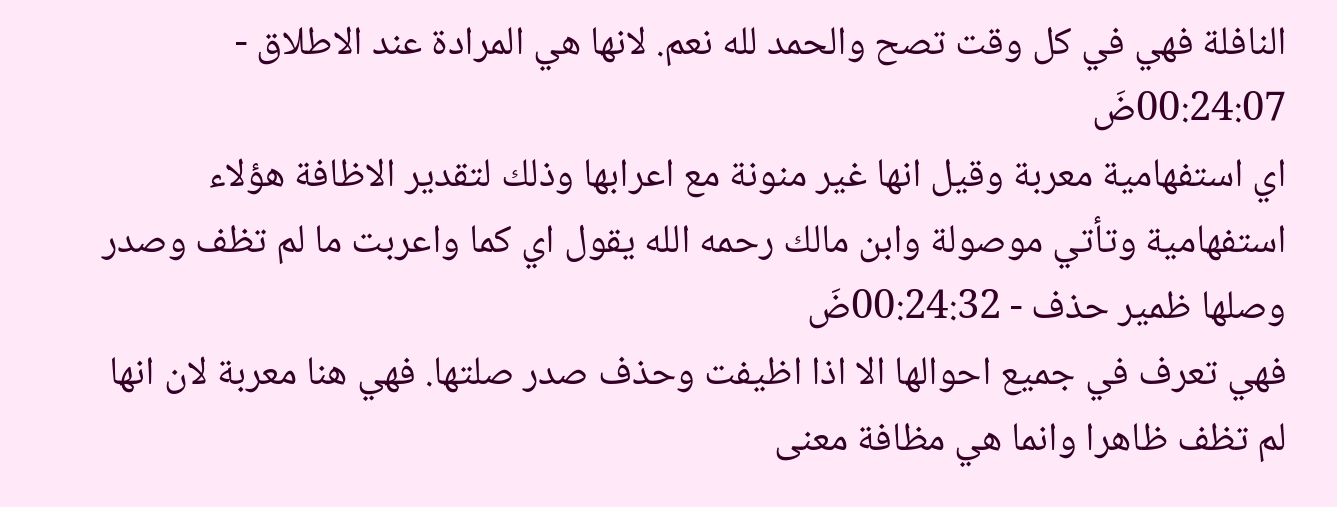النافلة فهي في كل وقت تصح والحمد لله نعم. لانها هي المرادة عند الاطلاق - 00:24:07ضَ
اي استفهامية معربة وقيل انها غير منونة مع اعرابها وذلك لتقدير الاظافة هؤلاء استفهامية وتأتي موصولة وابن مالك رحمه الله يقول اي كما واعربت ما لم تظف وصدر وصلها ظمير حذف - 00:24:32ضَ
فهي تعرف في جميع احوالها الا اذا اظيفت وحذف صدر صلتها. فهي هنا معربة لان انها لم تظف ظاهرا وانما هي مظافة معنى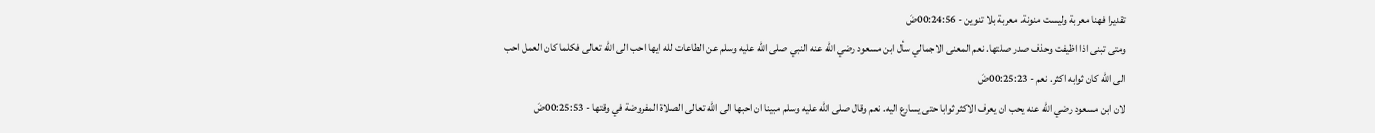تقديرا فهنا معربة وليست منونة. معربة بلا تنوين - 00:24:56ضَ
ومتى تبنى اذا اظيفت وحذف صدر صلتها. نعم المعنى الاجمالي سأل ابن مسعود رضي الله عنه النبي صلى الله عليه وسلم عن الطاعات لله ايها احب الى الله تعالى فكلما كان العمل احب الى الله كان ثوابه اكثر. نعم - 00:25:23ضَ
لان ابن مسعود رضي الله عنه يحب ان يعرف الاكثر ثوابا حتى يسارع اليه. نعم وقال صلى الله عليه وسلم مبينا ان احبها الى الله تعالى الصلاة المفروضة في وقتها - 00:25:53ضَ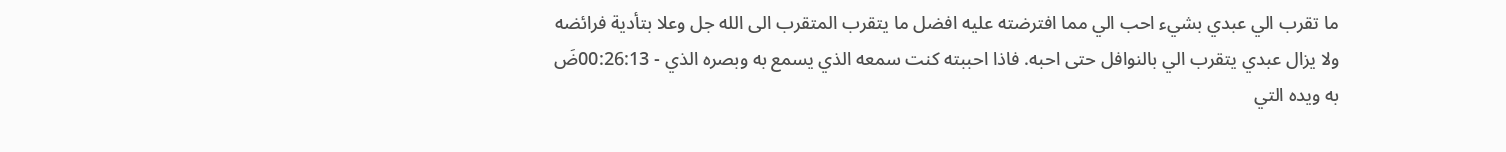ما تقرب الي عبدي بشيء احب الي مما افترضته عليه افضل ما يتقرب المتقرب الى الله جل وعلا بتأدية فرائضه ولا يزال عبدي يتقرب الي بالنوافل حتى احبه. فاذا احببته كنت سمعه الذي يسمع به وبصره الذي - 00:26:13ضَ
به ويده التي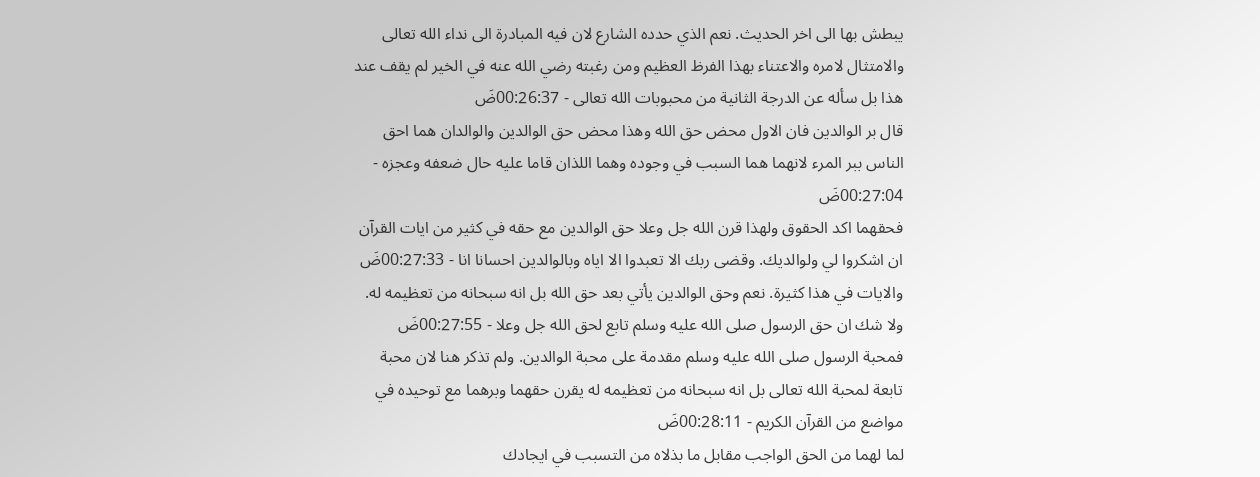يبطش بها الى اخر الحديث. نعم الذي حدده الشارع لان فيه المبادرة الى نداء الله تعالى والامتثال لامره والاعتناء بهذا الفرظ العظيم ومن رغبته رضي الله عنه في الخير لم يقف عند هذا بل سأله عن الدرجة الثانية من محبوبات الله تعالى - 00:26:37ضَ
قال بر الوالدين فان الاول محض حق الله وهذا محض حق الوالدين والوالدان هما احق الناس ببر المرء لانهما هما السبب في وجوده وهما اللذان قاما عليه حال ضعفه وعجزه - 00:27:04ضَ
فحقهما اكد الحقوق ولهذا قرن الله جل وعلا حق الوالدين مع حقه في كثير من ايات القرآن ان اشكروا لي ولوالديك. وقضى ربك الا تعبدوا الا اياه وبالوالدين احسانا انا - 00:27:33ضَ
والايات في هذا كثيرة. نعم وحق الوالدين يأتي بعد حق الله بل انه سبحانه من تعظيمه له. ولا شك ان حق الرسول صلى الله عليه وسلم تابع لحق الله جل وعلا - 00:27:55ضَ
فمحبة الرسول صلى الله عليه وسلم مقدمة على محبة الوالدين. ولم تذكر هنا لان محبة تابعة لمحبة الله تعالى بل انه سبحانه من تعظيمه له يقرن حقهما وبرهما مع توحيده في مواضع من القرآن الكريم - 00:28:11ضَ
لما لهما من الحق الواجب مقابل ما بذلاه من التسبب في ايجادك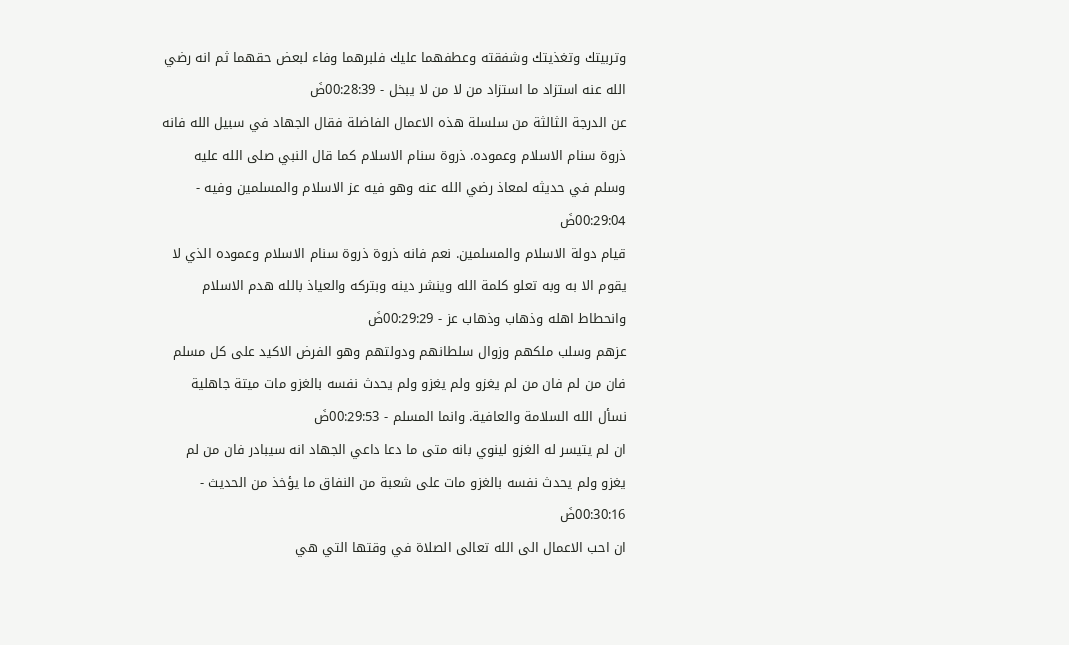وتربيتك وتغذيتك وشفقته وعطفهما عليك فلبرهما وفاء لبعض حقهما ثم انه رضي الله عنه استزاد ما استزاد من لا من لا يبخل - 00:28:39ضَ
عن الدرجة الثالثة من سلسلة هذه الاعمال الفاضلة فقال الجهاد في سبيل الله فانه ذروة سنام الاسلام وعموده. ذروة سنام الاسلام كما قال النبي صلى الله عليه وسلم في حديثه لمعاذ رضي الله عنه وهو فيه عز الاسلام والمسلمين وفيه - 00:29:04ضَ
قيام دولة الاسلام والمسلمين. نعم فانه ذروة ذروة سنام الاسلام وعموده الذي لا يقوم الا به وبه تعلو كلمة الله وينشر دينه وبتركه والعياذ بالله هدم الاسلام وانحطاط اهله وذهاب وذهاب عز - 00:29:29ضَ
عزهم وسلب ملكهم وزوال سلطانهم ودولتهم وهو الفرض الاكيد على كل مسلم فان من لم فان من لم يغزو ولم يغزو ولم يحدث نفسه بالغزو مات ميتة جاهلية نسأل الله السلامة والعافية. وانما المسلم - 00:29:53ضَ
ان لم يتيسر له الغزو لينوي بانه متى ما دعا داعي الجهاد انه سيبادر فان من لم يغزو ولم يحدث نفسه بالغزو مات على شعبة من النفاق ما يؤخذ من الحديث - 00:30:16ضَ
ان احب الاعمال الى الله تعالى الصلاة في وقتها التي هي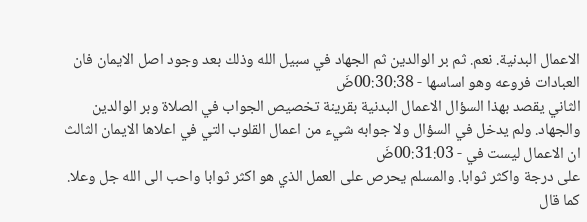الاعمال البدنية. نعم. ثم بر الوالدين ثم الجهاد في سبيل الله وذلك بعد وجود اصل الايمان فان العبادات فروعه وهو اساسها - 00:30:38ضَ
الثاني يقصد بهذا السؤال الاعمال البدنية بقرينة تخصيص الجواب في الصلاة وبر الوالدين والجهاد. ولم يدخل في السؤال ولا جوابه شيء من اعمال القلوب التي في اعلاها الايمان الثالث ان الاعمال ليست في - 00:31:03ضَ
على درجة واكثر ثوابا. والمسلم يحرص على العمل الذي هو اكثر ثوابا واحب الى الله جل وعلا. كما قال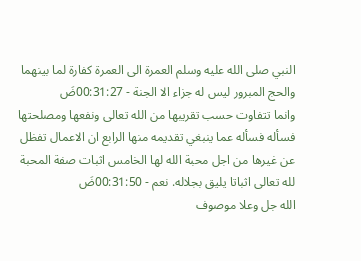النبي صلى الله عليه وسلم العمرة الى العمرة كفارة لما بينهما والحج المبرور ليس له جزاء الا الجنة - 00:31:27ضَ
وانما تتفاوت حسب تقريبها من الله تعالى ونفعها ومصلحتها فسأله فسأله عما ينبغي تقديمه منها الرابع ان الاعمال تفظل عن غيرها من اجل محبة الله لها الخامس اثبات صفة المحبة لله تعالى اثباتا يليق بجلاله. نعم - 00:31:50ضَ
الله جل وعلا موصوف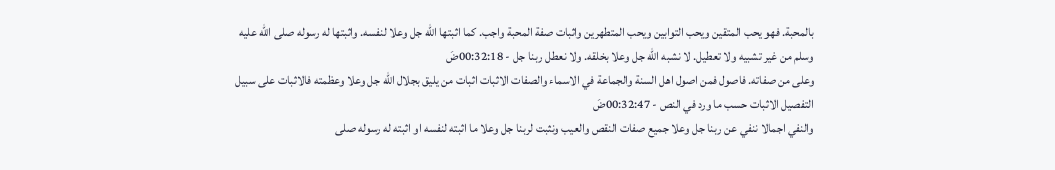بالمحبة. فهو يحب المتقين ويحب التوابين ويحب المتطهرين واثبات صفة المحبة واجب. كما اثبتها الله جل وعلا لنفسه. واثبتها له رسوله صلى الله عليه وسلم من غير تشبيه ولا تعطيل. لا نشبه الله جل وعلا بخلقه. ولا نعطل ربنا جل - 00:32:18ضَ
وعلى من صفاته. فاصول فمن اصول اهل السنة والجماعة في الاسماء والصفات الاثبات اثبات من يليق بجلال الله جل وعلا وعظمته فالاثبات على سبيل التفصيل الاثبات حسب ما ورد في النص - 00:32:47ضَ
والنفي اجمالا ننفي عن ربنا جل وعلا جميع صفات النقص والعيب ونثبت لربنا جل وعلا ما اثبته لنفسه او اثبته له رسوله صلى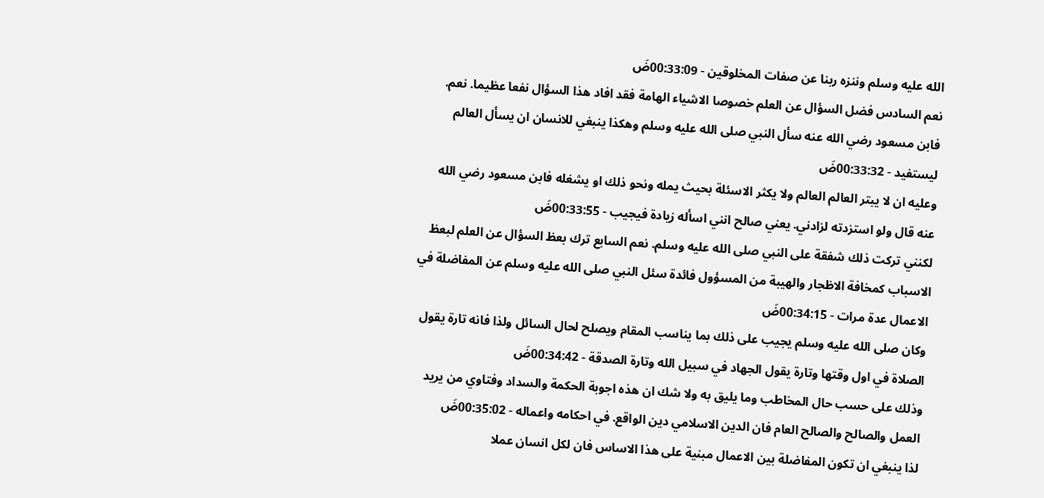الله عليه وسلم وننزه ربنا عن صفات المخلوقين - 00:33:09ضَ
نعم السادس فضل السؤال عن العلم خصوصا الاشياء الهامة فقد افاد هذا السؤال نفعا عظيما. نعم. فابن مسعود رضي الله عنه سأل النبي صلى الله عليه وسلم وهكذا ينبغي للانسان ان يسأل العالم ليستفيد - 00:33:32ضَ
وعليه ان لا يبتر العالم العالم ولا يكثر الاسئلة بحيث يمله ونحو ذلك او يشغله فابن مسعود رضي الله عنه قال ولو استزدته لزادني. يعني صالح انني اسأله زيادة فيجيب - 00:33:55ضَ
لكنني تركت ذلك شفقة على النبي صلى الله عليه وسلم. نعم السابع ترك بعظ السؤال عن العلم لبعظ الاسباب كمخافة الاظجار والهيبة من المسؤول فائدة سئل النبي صلى الله عليه وسلم عن المفاضلة في الاعمال عدة مرات - 00:34:15ضَ
وكان صلى الله عليه وسلم يجيب على ذلك بما يناسب المقام ويصلح لحال السائل ولذا فانه تارة يقول الصلاة في اول وقتها وتارة يقول الجهاد في سبيل الله وتارة الصدقة - 00:34:42ضَ
وذلك على حسب حال المخاطب وما يليق به ولا شك ان هذه اجوبة الحكمة والسداد وفتاوي من يريد العمل والصالح والصالح العام فان الدين الاسلامي دين الواقع. في احكامه واعماله - 00:35:02ضَ
لذا ينبغي ان تكون المفاضلة بين الاعمال مبنية على هذا الاساس فان لكل انسان عملا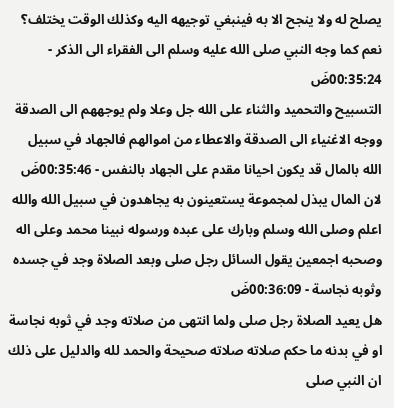يصلح له ولا ينجح الا به فينبغي توجيهه اليه وكذلك الوقت يختلف؟ نعم كما وجه النبي صلى الله عليه وسلم الى الفقراء الى الذكر - 00:35:24ضَ
التسبيح والتحميد والثناء على الله جل وعلا ولم يوجههم الى الصدقة ووجه الاغنياء الى الصدقة والاعطاء من اموالهم فالجهاد في سبيل الله بالمال قد يكون احيانا مقدم على الجهاد بالنفس - 00:35:46ضَ
لان المال يبذل لمجموعة يستعينون به يجاهدون في سبيل الله والله اعلم وصلى الله وسلم وبارك على عبده ورسوله نبينا محمد وعلى اله وصحبه اجمعين يقول السائل رجل صلى وبعد الصلاة وجد في جسده وثوبه نجاسة - 00:36:09ضَ
هل يعيد الصلاة رجل صلى ولما انتهى من صلاته وجد في ثوبه نجاسة او في بدنه ما حكم صلاته صلاته صحيحة والحمد لله والدليل على ذلك ان النبي صلى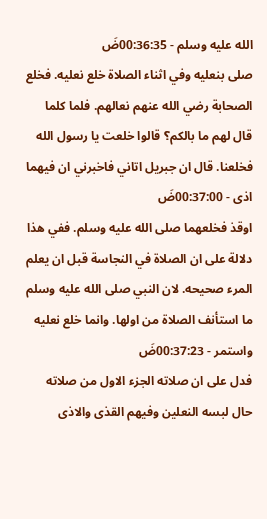الله عليه وسلم - 00:36:35ضَ
صلى بنعليه وفي اثناء الصلاة خلع نعليه. فخلع الصحابة رضي الله عنهم نعالهم. فلما كلما قال لهم ما بالكم؟ قالوا خلعت يا رسول الله فخلعنا. قال ان جبريل اتاني فاخبرني ان فيهما اذى - 00:37:00ضَ
اوقذ فخلعهما صلى الله عليه وسلم. ففي هذا دلالة على ان الصلاة في النجاسة قبل ان يعلم المرء صحيحه. لان النبي صلى الله عليه وسلم ما استأنف الصلاة من اولها. وانما خلع نعليه واستمر - 00:37:23ضَ
فدل على ان صلاته الجزء الاول من صلاته حال لبسه النعلين وفيهم القذى والاذى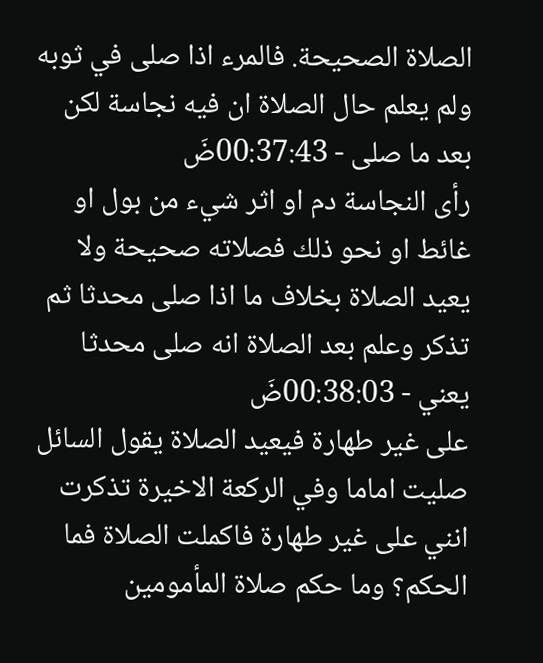الصلاة الصحيحة. فالمرء اذا صلى في ثوبه ولم يعلم حال الصلاة ان فيه نجاسة لكن بعد ما صلى - 00:37:43ضَ
رأى النجاسة دم او اثر شيء من بول او غائط او نحو ذلك فصلاته صحيحة ولا يعيد الصلاة بخلاف ما اذا صلى محدثا ثم تذكر وعلم بعد الصلاة انه صلى محدثا يعني - 00:38:03ضَ
على غير طهارة فيعيد الصلاة يقول السائل صليت اماما وفي الركعة الاخيرة تذكرت انني على غير طهارة فاكملت الصلاة فما الحكم؟ وما حكم صلاة المأمومين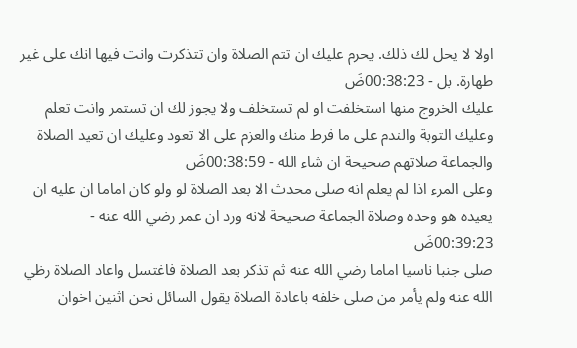اولا لا يحل لك ذلك. يحرم عليك ان تتم الصلاة وان تتذكرت وانت فيها انك على غير طهارة. بل - 00:38:23ضَ
عليك الخروج منها استخلفت او لم تستخلف ولا يجوز لك ان تستمر وانت تعلم وعليك التوبة والندم على ما فرط منك والعزم على الا تعود وعليك ان تعيد الصلاة والجماعة صلاتهم صحيحة ان شاء الله - 00:38:59ضَ
وعلى المرء اذا لم يعلم انه صلى محدث الا بعد الصلاة لو ولو كان اماما ان عليه ان يعيده هو وحده وصلاة الجماعة صحيحة لانه ورد ان عمر رضي الله عنه - 00:39:23ضَ
صلى جنبا ناسيا اماما رضي الله عنه ثم تذكر بعد الصلاة فاغتسل واعاد الصلاة رظي الله عنه ولم يأمر من صلى خلفه باعادة الصلاة يقول السائل نحن اثنين اخوان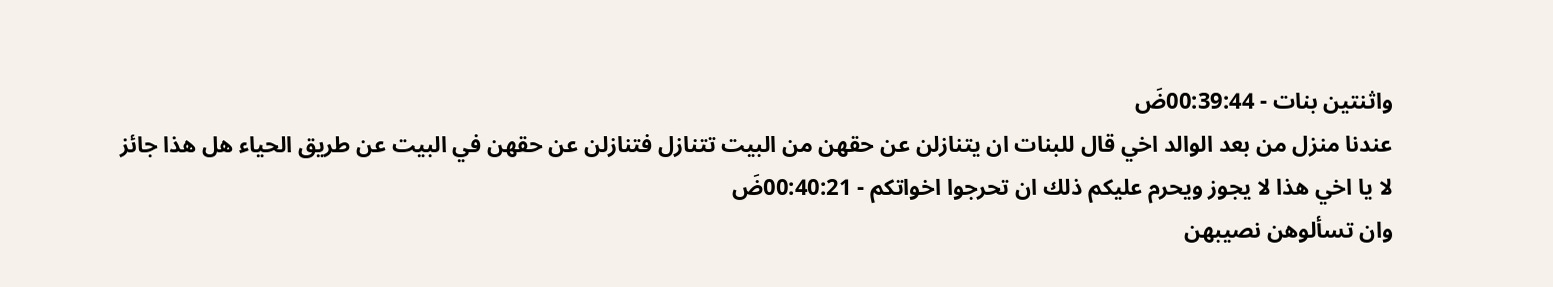واثنتين بنات - 00:39:44ضَ
عندنا منزل من بعد الوالد اخي قال للبنات ان يتنازلن عن حقهن من البيت تتنازل فتنازلن عن حقهن في البيت عن طريق الحياء هل هذا جائز لا يا اخي هذا لا يجوز ويحرم عليكم ذلك ان تحرجوا اخواتكم - 00:40:21ضَ
وان تسألوهن نصيبهن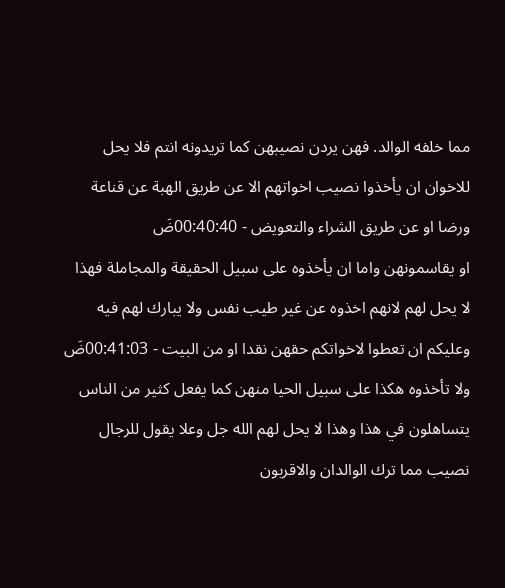مما خلفه الوالد. فهن يردن نصيبهن كما تريدونه انتم فلا يحل للاخوان ان يأخذوا نصيب اخواتهم الا عن طريق الهبة عن قناعة ورضا او عن طريق الشراء والتعويض - 00:40:40ضَ
او يقاسمونهن واما ان يأخذوه على سبيل الحقيقة والمجاملة فهذا لا يحل لهم لانهم اخذوه عن غير طيب نفس ولا يبارك لهم فيه وعليكم ان تعطوا لاخواتكم حقهن نقدا او من البيت - 00:41:03ضَ
ولا تأخذوه هكذا على سبيل الحيا منهن كما يفعل كثير من الناس يتساهلون في هذا وهذا لا يحل لهم الله جل وعلا يقول للرجال نصيب مما ترك الوالدان والاقربون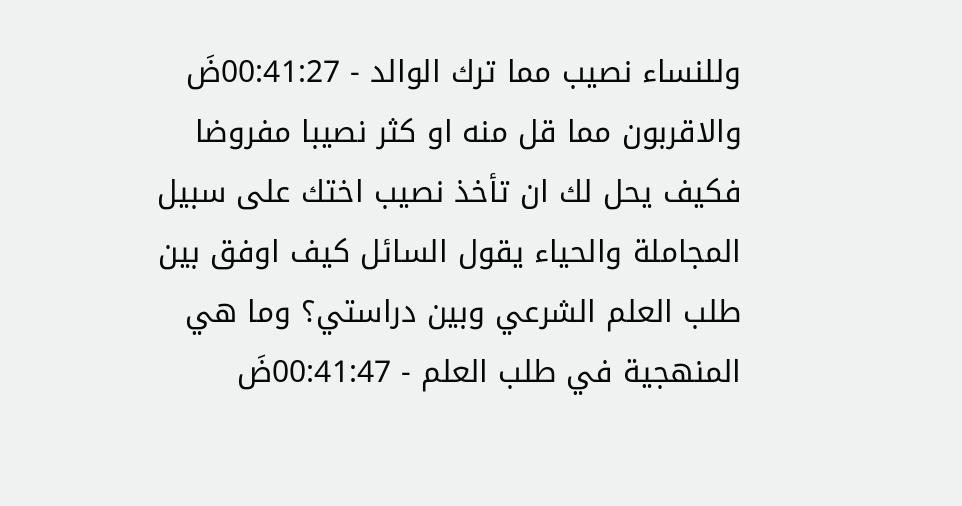وللنساء نصيب مما ترك الوالد - 00:41:27ضَ
والاقربون مما قل منه او كثر نصيبا مفروضا فكيف يحل لك ان تأخذ نصيب اختك على سبيل المجاملة والحياء يقول السائل كيف اوفق بين طلب العلم الشرعي وبين دراستي؟ وما هي المنهجية في طلب العلم - 00:41:47ضَ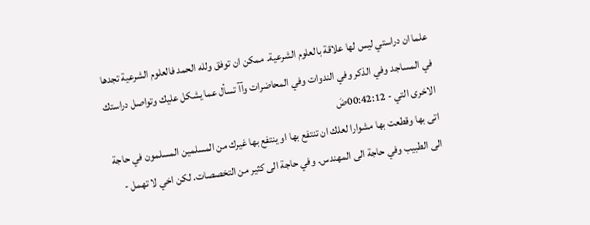علما ان دراستي ليس لها علاقة بالعلوم الشرعية. ممكن ان توفق ولله الحمد فالعلوم الشرعية تجدها في المساجد وفي الذكر وفي الندوات وفي المحاضرات وآآ تسأل عما يشكل عليك وتواصل دراستك الاخرى التي - 00:42:12ضَ
اتى بها وقطعت بها مشوارا لعلك ان تنتفع بها او ينتفع بها غيرك من المسلمين المسلمون في حاجة الى الطبيب وفي حاجة الى المهندس. وفي حاجة الى كثير من التخصصات. لكن اخي لا تهمل -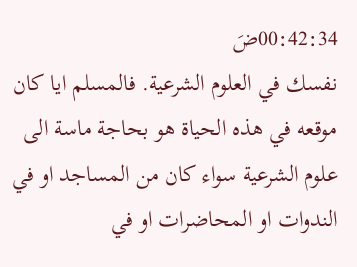00:42:34ضَ
نفسك في العلوم الشرعية. فالمسلم ايا كان موقعه في هذه الحياة هو بحاجة ماسة الى علوم الشرعية سواء كان من المساجد او في الندوات او المحاضرات او في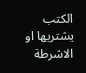الكتب يشتريها او الاشرطة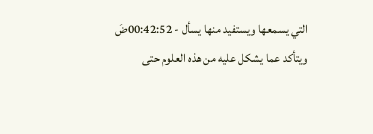التي يسمعها ويستفيد منها يسأل - 00:42:52ضَ
ويتأكد عما يشكل عليه من هذه العلوم حتى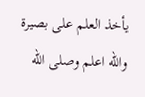يأخذ العلم على بصيرة والله اعلم وصلى الله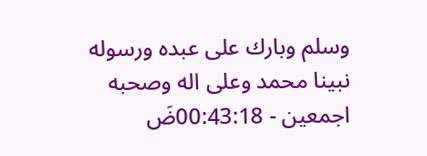وسلم وبارك على عبده ورسوله نبينا محمد وعلى اله وصحبه اجمعين - 00:43:18ضَ